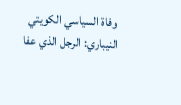وفاة السياسي الكويتي النيباري: الرجل الذي عفا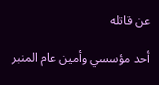عن قاتله

أحد مؤسسي وأمين عام المنبر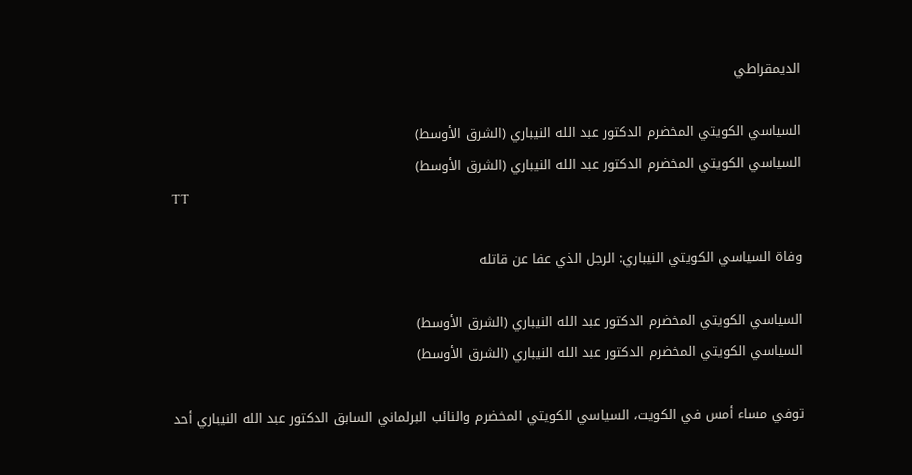الديمقراطي

السياسي الكويتي المخضرم الدكتور عبد الله النيباري (الشرق الأوسط)
السياسي الكويتي المخضرم الدكتور عبد الله النيباري (الشرق الأوسط)
TT

وفاة السياسي الكويتي النيباري: الرجل الذي عفا عن قاتله

السياسي الكويتي المخضرم الدكتور عبد الله النيباري (الشرق الأوسط)
السياسي الكويتي المخضرم الدكتور عبد الله النيباري (الشرق الأوسط)

توفي مساء أمس في الكويت، السياسي الكويتي المخضرم والنائب البرلماني السابق الدكتور عبد الله النيباري أحد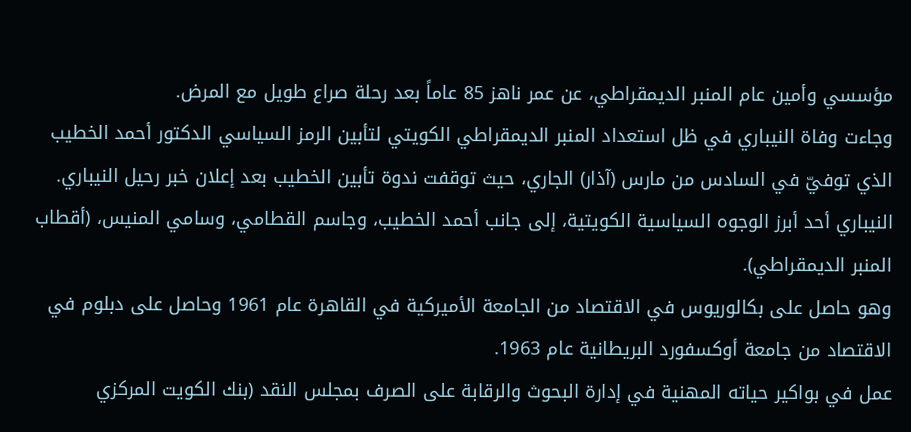مؤسسي وأمين عام المنبر الديمقراطي، عن عمر ناهز 85 عاماً بعد رحلة صراع طويل مع المرض.
وجاءت وفاة النيباري في ظل استعداد المنبر الديمقراطي الكويتي لتأبين الرمز السياسي الدكتور أحمد الخطيب الذي توفيّ في السادس من مارس (آذار) الجاري، حيث توقفت ندوة تأبين الخطيب بعد إعلان خبر رحيل النيباري.
النيباري أحد أبرز الوجوه السياسية الكويتية، إلى جانب أحمد الخطيب، وجاسم القطامي، وسامي المنيس، (أقطاب المنبر الديمقراطي).
وهو حاصل على بكالوريوس في الاقتصاد من الجامعة الأميركية في القاهرة عام 1961 وحاصل على دبلوم في الاقتصاد من جامعة أوكسفورد البريطانية عام 1963.
عمل في بواكير حياته المهنية في إدارة البحوث والرقابة على الصرف بمجلس النقد (بنك الكويت المركزي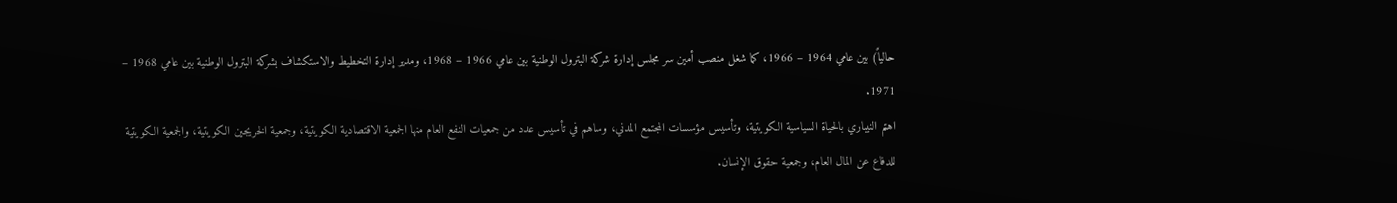حالياً) بين عامي 1964 – 1966، كما شغل منصب أمين سر مجلس إدارة شركة البترول الوطنية بين عامي 1966 – 1968، ومدير إدارة التخطيط والاستكشاف بشركة البترول الوطنية بين عامي 1968 – 1971.
اهتم النيباري بالحياة السياسية الكويتية، وتأسيس مؤسسات المجتمع المدني، وساهم في تأسيس عدد من جمعيات النفع العام منها الجمعية الاقتصادية الكويتية، وجمعية الخريجين الكويتية، والجمعية الكويتية للدفاع عن المال العام، وجمعية حقوق الإنسان.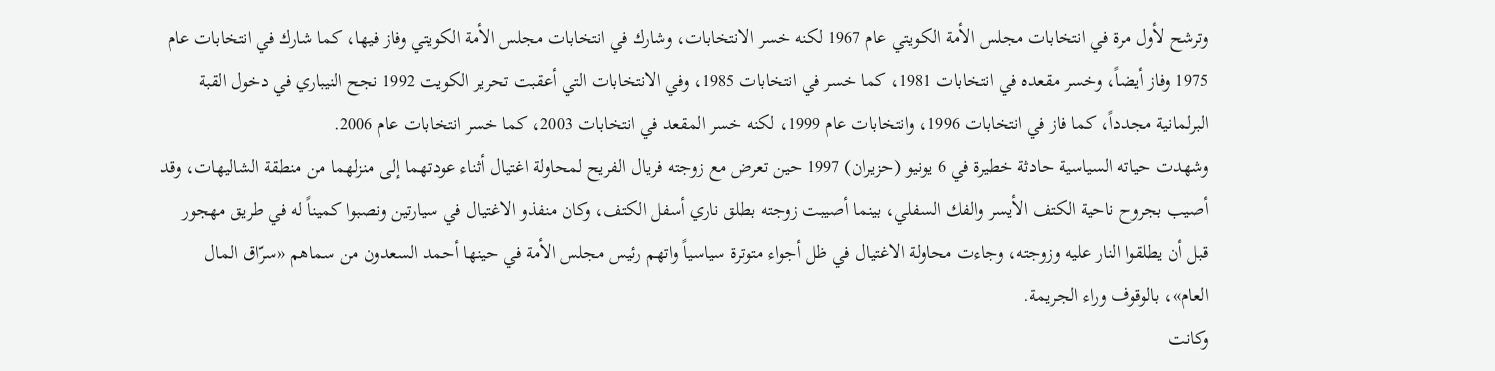وترشح لأول مرة في انتخابات مجلس الأمة الكويتي عام 1967 لكنه خسر الانتخابات، وشارك في انتخابات مجلس الأمة الكويتي وفاز فيها، كما شارك في انتخابات عام 1975 وفاز أيضاً، وخسر مقعده في انتخابات 1981، كما خسر في انتخابات 1985، وفي الانتخابات التي أعقبت تحرير الكويت 1992 نجح النيباري في دخول القبة البرلمانية مجدداً، كما فاز في انتخابات 1996، وانتخابات عام 1999، لكنه خسر المقعد في انتخابات 2003، كما خسر انتخابات عام 2006.
وشهدت حياته السياسية حادثة خطيرة في 6 يونيو (حزيران) 1997 حين تعرض مع زوجته فريال الفريح لمحاولة اغتيال أثناء عودتهما إلى منزلهما من منطقة الشاليهات، وقد أصيب بجروح ناحية الكتف الأيسر والفك السفلي، بينما أصيبت زوجته بطلق ناري أسفل الكتف، وكان منفذو الاغتيال في سيارتين ونصبوا كميناً له في طريق مهجور قبل أن يطلقوا النار عليه وزوجته، وجاءت محاولة الاغتيال في ظل أجواء متوترة سياسياً واتهم رئيس مجلس الأمة في حينها أحمد السعدون من سماهم «سرّاق المال العام»، بالوقوف وراء الجريمة.
وكانت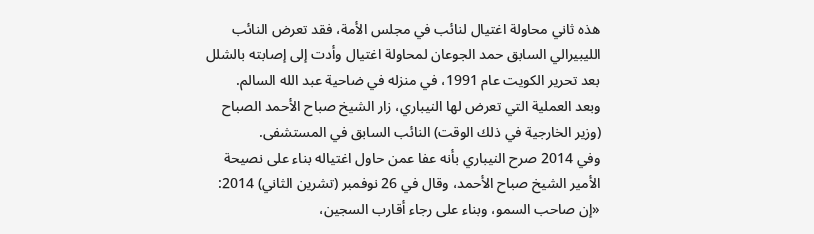هذه ثاني محاولة اغتيال لنائب في مجلس الأمة، فقد تعرض النائب الليبيرالي السابق حمد الجوعان لمحاولة اغتيال وأدت إلى إصابته بالشلل بعد تحرير الكويت عام 1991، في منزله في ضاحية عبد الله السالم.
وبعد العملية التي تعرض لها النيباري، زار الشيخ صباح الأحمد الصباح (وزير الخارجية في ذلك الوقت) النائب السابق في المستشفى.
وفي 2014 صرح النيباري بأنه عفا عمن حاول اغتياله بناء على نصيحة الأمير الشيخ صباح الأحمد، وقال في 26 نوفمبر (تشرين الثاني) 2014: «إن صاحب السمو، وبناء على رجاء أقارب السجين،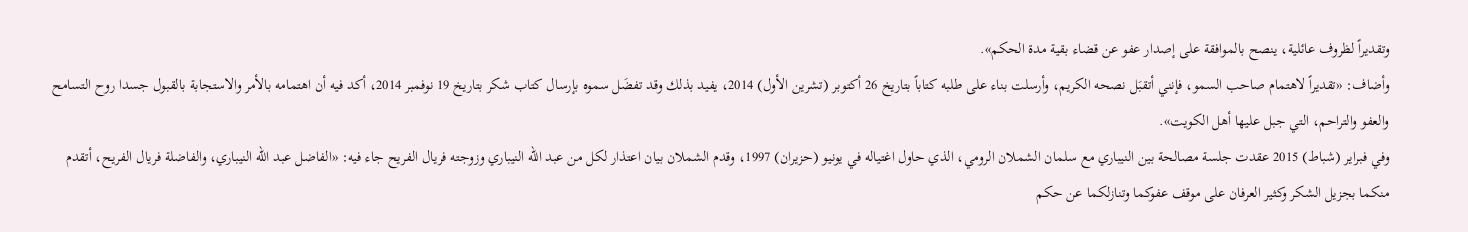وتقديراً لظروف عائلية، ينصح بالموافقة على إصدار عفو عن قضاء بقية مدة الحكم».
وأضاف: «تقديراً لاهتمام صاحب السمو، فإنني أتقبَل نصحه الكريم، وأرسلت بناء على طلبه كتاباً بتاريخ 26 أكتوبر (تشرين الأول) 2014، يفيد بذلك وقد تفضَل سموه بإرسال كتاب شكر بتاريخ 19 نوفمبر 2014، أكد فيه أن اهتمامه بالأمر والاستجابة بالقبول جسدا روح التسامح والعفو والتراحم، التي جبل عليها أهل الكويت».
وفي فبراير (شباط) 2015 عقدت جلسة مصالحة بين النيباري مع سلمان الشملان الرومي، الذي حاول اغتياله في يونيو (حزيران) 1997، وقدم الشملان بيان اعتذار لكل من عبد الله النيباري وزوجته فريال الفريح جاء فيه: «الفاضل عبد الله النيباري، والفاضلة فريال الفريح، أتقدم منكما بجزيل الشكر وكثير العرفان على موقف عفوكما وتنازلكما عن حكم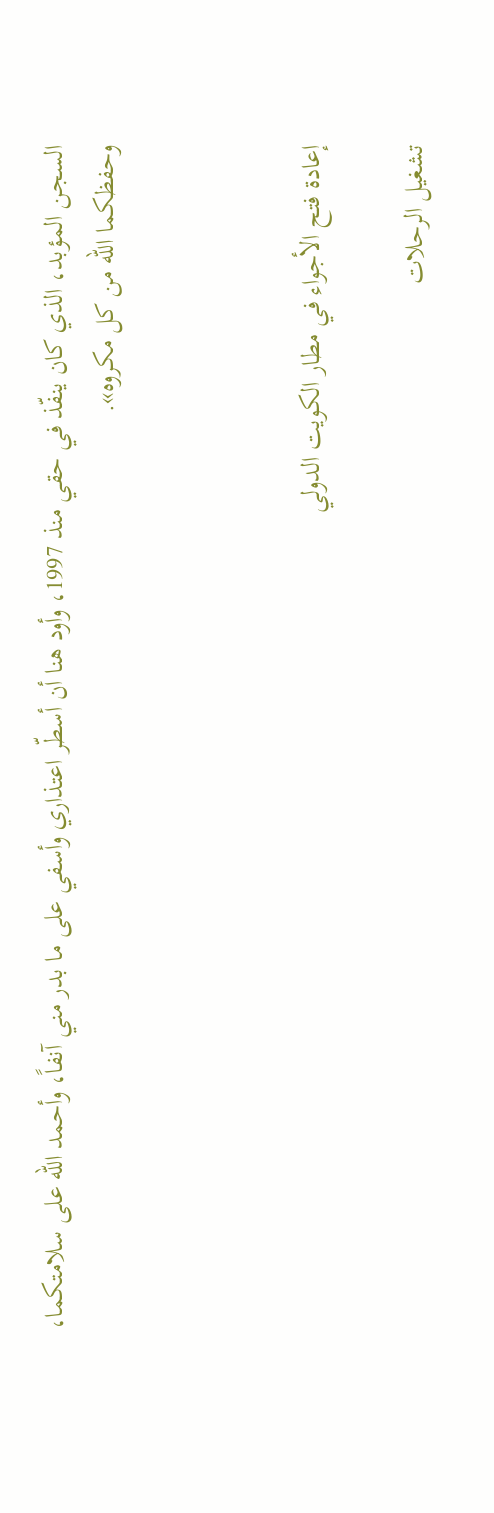السجن المؤبد، الذي كان ينفّذ في حقي منذ 1997، وأود هنا أن أسطّر اعتذاري وأسفي على ما بدر مني آنفاً، وأحمد الله على سلامتكما، وحفظكما الله من كل مكروه».



إعادة فتح الأجواء في مطار الكويت الدولي

تشغيل الرحلات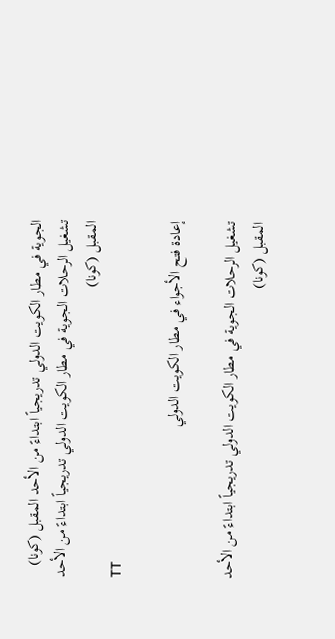الجوية في مطار الكويت الدولي تدريجياً ابتداءً من الأحد المقبل (كونا)
تشغيل الرحلات الجوية في مطار الكويت الدولي تدريجياً ابتداءً من الأحد المقبل (كونا)
TT

إعادة فتح الأجواء في مطار الكويت الدولي

تشغيل الرحلات الجوية في مطار الكويت الدولي تدريجياً ابتداءً من الأحد المقبل (كونا)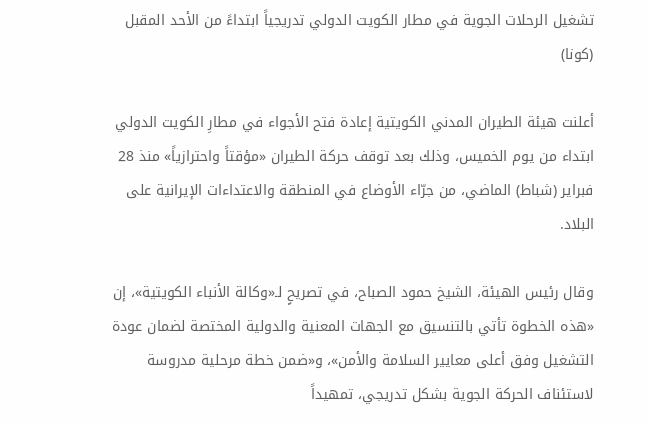تشغيل الرحلات الجوية في مطار الكويت الدولي تدريجياً ابتداءً من الأحد المقبل (كونا)

أعلنت هيئة الطيران المدني الكويتية إعادة فتح الأجواء في مطارِ الكويت الدولي ابتداء من يوم الخميس، وذلك بعد توقف حركة الطيران «مؤقتاً واحترازياً» منذ 28 فبراير (شباط) الماضي، من جرّاء الأوضاع في المنطقة والاعتداءات الإيرانية على البلاد.

وقال رئيس الهيئة، الشيخ حمود الصباح، في تصريحٍ لـ«وكالة الأنباء الكويتية»، إن «هذه الخطوة تأتي بالتنسيق مع الجهات المعنية والدولية المختصة لضمان عودة التشغيل وفق أعلى معايير السلامة والأمن»، و«ضمن خطة مرحلية مدروسة لاستئناف الحركة الجوية بشكل تدريجي، تمهيداً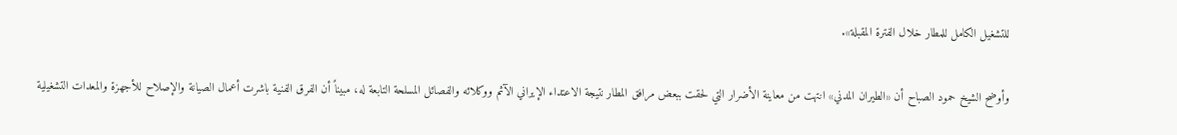للتشغيل الكامل للمطار خلال الفترة المقبلة».

وأوضح الشيخ حمود الصباح أن «الطيران المدني» انتهت من معاينة الأضرار التي لحقت ببعض مرافق المطار نتيجة الاعتداء الإيراني الآثم ووكلائه والفصائل المسلحة التابعة له، مبيناً أن الفرق الفنية باشرت أعمال الصيانة والإصلاح للأجهزة والمعدات التشغيلية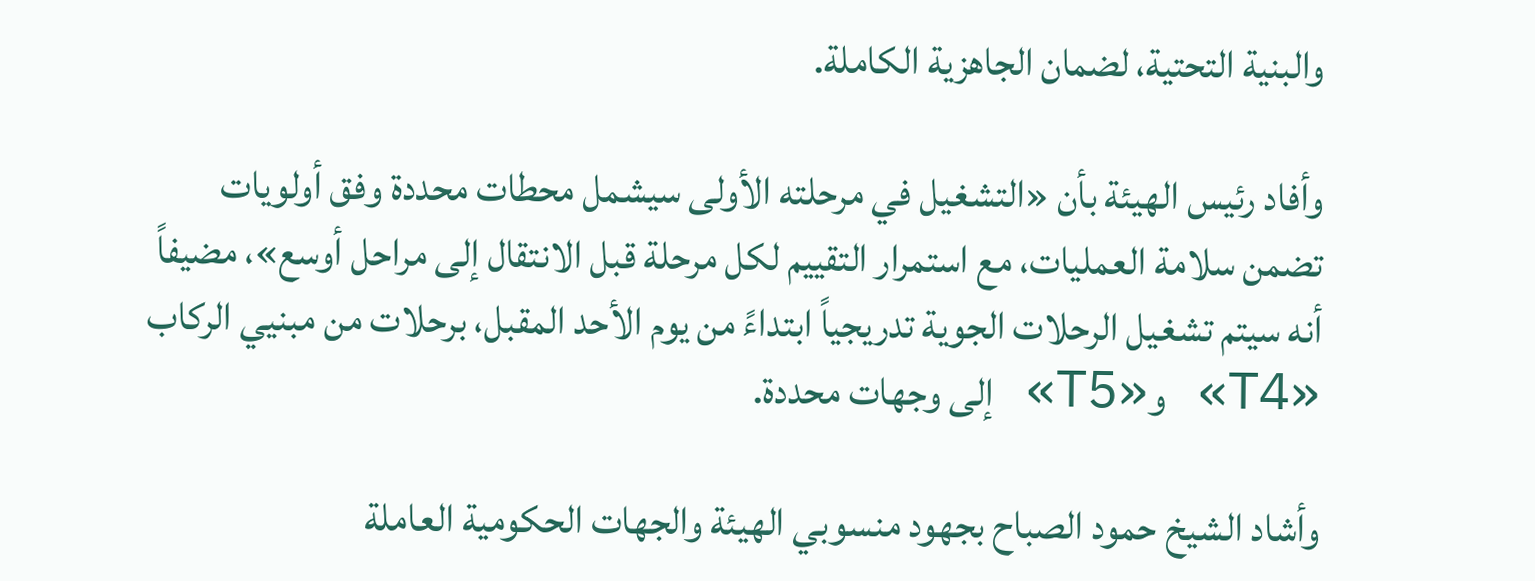والبنية التحتية، لضمان الجاهزية الكاملة.

وأفاد رئيس الهيئة بأن «التشغيل في مرحلته الأولى سيشمل محطات محددة وفق أولويات تضمن سلامة العمليات، مع استمرار التقييم لكل مرحلة قبل الانتقال إلى مراحل أوسع»، مضيفاً أنه سيتم تشغيل الرحلات الجوية تدريجياً ابتداءً من يوم الأحد المقبل، برحلات من مبنيي الركاب «T4» و«T5» إلى وجهات محددة.

وأشاد الشيخ حمود الصباح بجهود منسوبي الهيئة والجهات الحكومية العاملة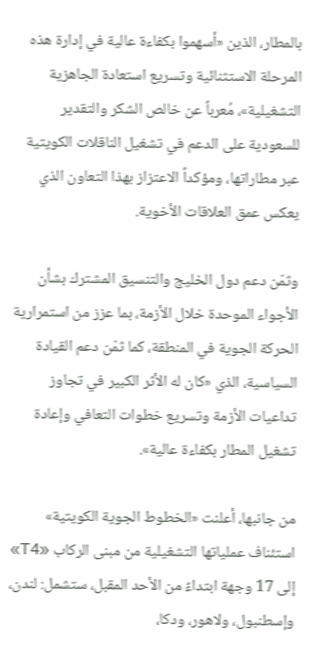بالمطار، الذين «أسهموا بكفاءة عالية في إدارة هذه المرحلة الاستثنائية وتسريع استعادة الجاهزية التشغيلية»، مُعرباً عن خالص الشكر والتقدير للسعودية على الدعم في تشغيل الناقلات الكويتية عبر مطاراتها، ومؤكداً الاعتزاز بهذا التعاون الذي يعكس عمق العلاقات الأخوية.

وثمّن دعم دول الخليج والتنسيق المشترك بشأن الأجواء الموحدة خلال الأزمة، بما عزز من استمرارية الحركة الجوية في المنطقة، كما ثمّن دعم القيادة السياسية، الذي «كان له الأثر الكبير في تجاوز تداعيات الأزمة وتسريع خطوات التعافي وإعادة تشغيل المطار بكفاءة عالية».

من جانبها، أعلنت «الخطوط الجوية الكويتية» استئناف عملياتها التشغيلية من مبنى الركاب «T4» إلى 17 وجهة ابتداءً من الأحد المقبل، ستشمل: لندن، وإسطنبول، ولاهور، ودكا،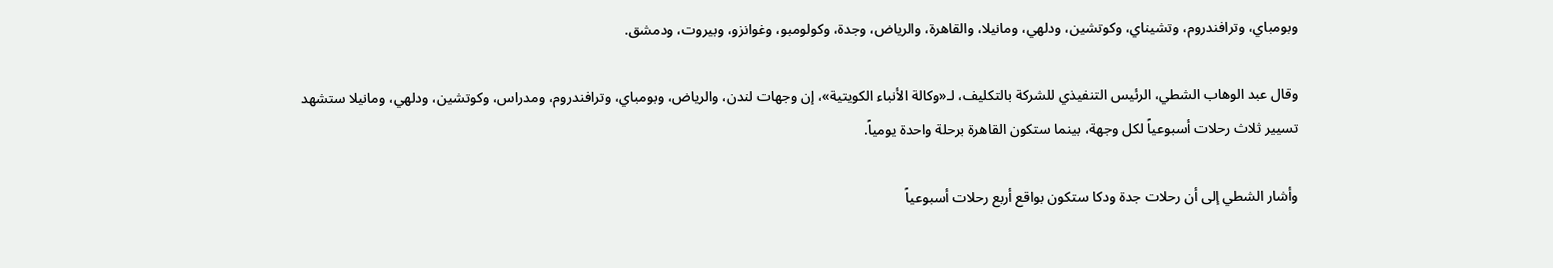وبومباي، وترافندروم، وتشيناي، وكوتشين، ودلهي، ومانيلا، والقاهرة، والرياض، وجدة، وكولومبو، وغوانزو، وبيروت، ودمشق.

وقال عبد الوهاب الشطي، الرئيس التنفيذي للشركة بالتكليف، لـ«وكالة الأنباء الكويتية»، إن وجهات لندن، والرياض، وبومباي، وترافندروم، ومدراس، وكوتشين، ودلهي، ومانيلا ستشهد تسيير ثلاث رحلات أسبوعياً لكل وجهة، بينما ستكون القاهرة برحلة واحدة يومياً.

وأشار الشطي إلى أن رحلات جدة ودكا ستكون بواقع أربع رحلات أسبوعياً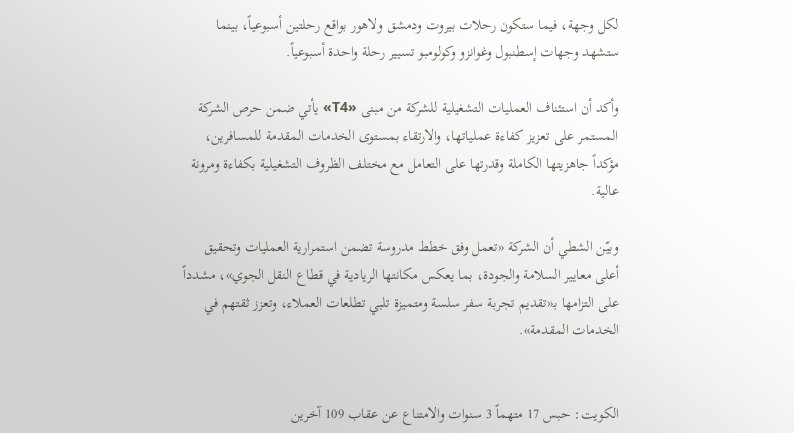لكل وجهة، فيما ستكون رحلات بيروت ودمشق ولاهور بواقع رحلتين أسبوعياً، بينما ستشهد وجهات إسطنبول وغوانزو وكولومبو تسيير رحلة واحدة أسبوعياً.

وأكد أن استئناف العمليات التشغيلية للشركة من مبنى «T4» يأتي ضمن حرص الشركة المستمر على تعزيز كفاءة عملياتها، والارتقاء بمستوى الخدمات المقدمة للمسافرين، مؤكداً جاهزيتها الكاملة وقدرتها على التعامل مع مختلف الظروف التشغيلية بكفاءة ومرونة عالية.

وبيّن الشطي أن الشركة «تعمل وفق خطط مدروسة تضمن استمرارية العمليات وتحقيق أعلى معايير السلامة والجودة، بما يعكس مكانتها الريادية في قطاع النقل الجوي»، مشدداً على التزامها بـ«تقديم تجربة سفر سلسة ومتميزة تلبي تطلعات العملاء، وتعزز ثقتهم في الخدمات المقدمة».


الكويت: حبس 17 متهماً 3 سنوات والامتناع عن عقاب 109 آخرين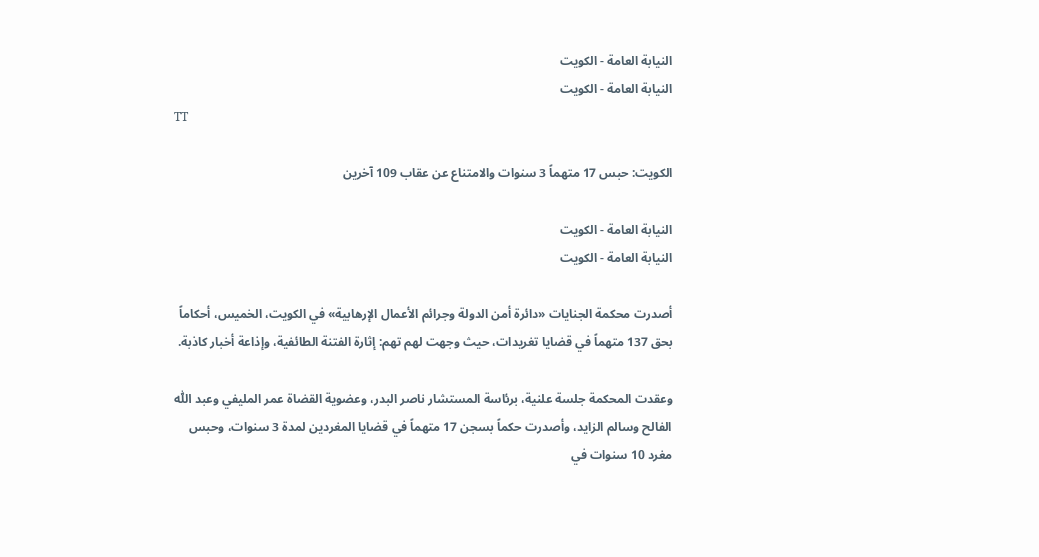النيابة العامة - الكويت
النيابة العامة - الكويت
TT

الكويت: حبس 17 متهماً 3 سنوات والامتناع عن عقاب 109 آخرين

النيابة العامة - الكويت
النيابة العامة - الكويت

أصدرت محكمة الجنايات «دائرة أمن الدولة وجرائم الأعمال الإرهابية» في الكويت، الخميس، أحكاماً بحق 137 متهماً في قضايا تغريدات، حيث وجهت لهم تهم: إثارة الفتنة الطائفية، وإذاعة أخبار كاذبة.

وعقدت المحكمة جلسة علنية، برئاسة المستشار ناصر البدر، وعضوية القضاة عمر المليفي وعبد اللّٰه الفالح وسالم الزايد، وأصدرت حكماً بسجن 17 متهماً في قضايا المغردين لمدة 3 سنوات، وحبس مغرد 10 سنوات في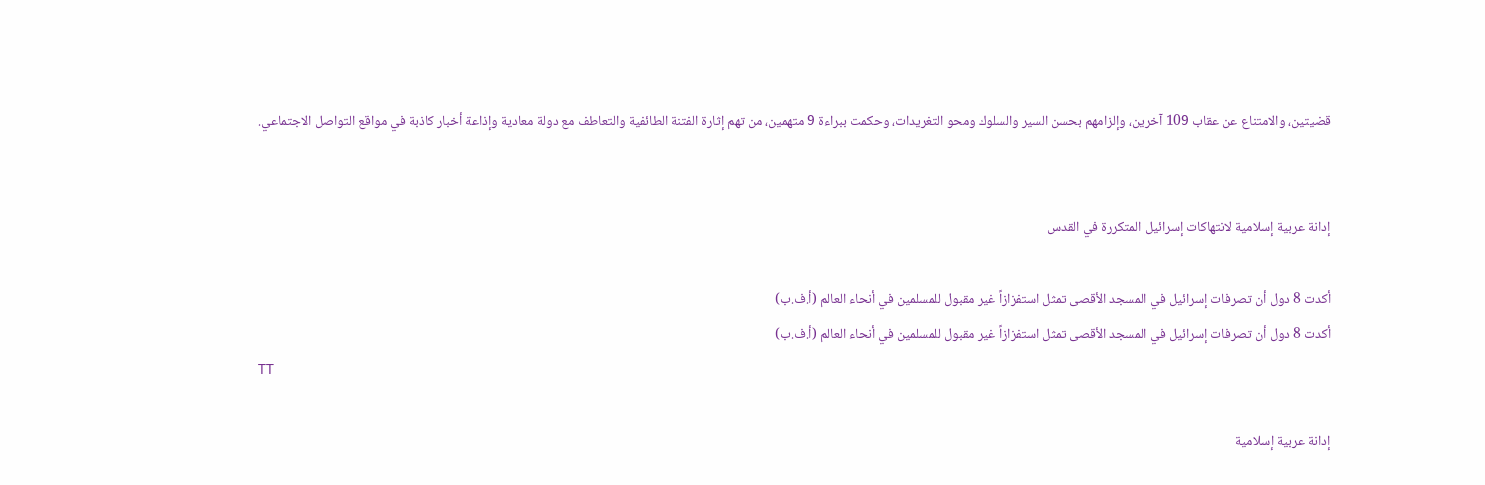قضيتين، والامتناع عن عقاب 109 آخرين، وإلزامهم بحسن السير والسلوك ومحو التغريدات، وحكمت ببراءة 9 متهمين، من تهم إثارة الفتنة الطائفية والتعاطف مع دولة معادية وإذاعة أخبار كاذبة في مواقع التواصل الاجتماعي.


إدانة عربية إسلامية لانتهاكات إسرائيل المتكررة في القدس

أكدت 8 دول أن تصرفات إسرائيل في المسجد الأقصى تمثل استفزازاً غير مقبول للمسلمين في أنحاء العالم (أ.ف.ب)
أكدت 8 دول أن تصرفات إسرائيل في المسجد الأقصى تمثل استفزازاً غير مقبول للمسلمين في أنحاء العالم (أ.ف.ب)
TT

إدانة عربية إسلامية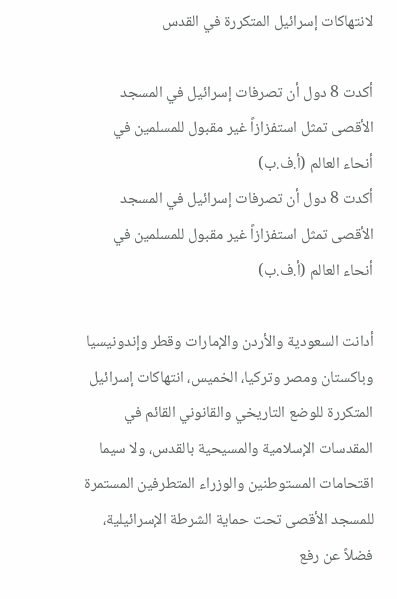لانتهاكات إسرائيل المتكررة في القدس

أكدت 8 دول أن تصرفات إسرائيل في المسجد الأقصى تمثل استفزازاً غير مقبول للمسلمين في أنحاء العالم (أ.ف.ب)
أكدت 8 دول أن تصرفات إسرائيل في المسجد الأقصى تمثل استفزازاً غير مقبول للمسلمين في أنحاء العالم (أ.ف.ب)

أدانت السعودية والأردن والإمارات وقطر وإندونيسيا وباكستان ومصر وتركيا، الخميس، انتهاكات إسرائيل المتكررة للوضع التاريخي والقانوني القائم في المقدسات الإسلامية والمسيحية بالقدس، ولا سيما اقتحامات المستوطنين والوزراء المتطرفين المستمرة للمسجد الأقصى تحت حماية الشرطة الإسرائيلية، فضلاً عن رفع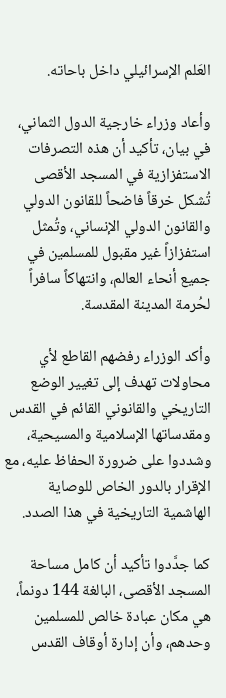العَلم الإسرائيلي داخل باحاته.

وأعاد وزراء خارجية الدول الثماني، في بيان، تأكيد أن هذه التصرفات الاستفزازية في المسجد الأقصى تُشكل خرقاً فاضحاً للقانون الدولي والقانون الدولي الإنساني، وتُمثل استفزازاً غير مقبول للمسلمين في جميع أنحاء العالم، وانتهاكاً سافراً لحُرمة المدينة المقدسة.

وأكد الوزراء رفضهم القاطع لأي محاولات تهدف إلى تغيير الوضع التاريخي والقانوني القائم في القدس ومقدساتها الإسلامية والمسيحية، وشددوا على ضرورة الحفاظ عليه، مع الإقرار بالدور الخاص للوصاية الهاشمية التاريخية في هذا الصدد.

كما جدَّدوا تأكيد أن كامل مساحة المسجد الأقصى، البالغة 144 دونماً، هي مكان عبادة خالص للمسلمين وحدهم، وأن إدارة أوقاف القدس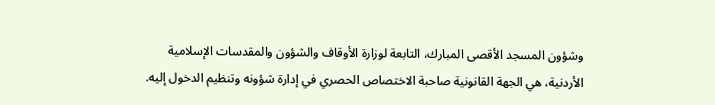وشؤون المسجد الأقصى المبارك، التابعة لوزارة الأوقاف والشؤون والمقدسات الإسلامية الأردنية، هي الجهة القانونية صاحبة الاختصاص الحصري في إدارة شؤونه وتنظيم الدخول إليه.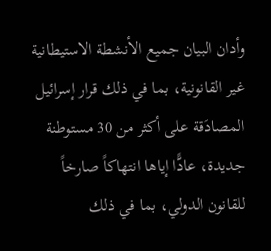وأدان البيان جميع الأنشطة الاستيطانية غير القانونية، بما في ذلك قرار إسرائيل المصادَقة على أكثر من 30 مستوطنة جديدة، عادًّا إياها انتهاكاً صارخاً للقانون الدولي، بما في ذلك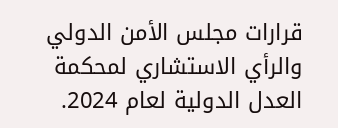قرارات مجلس الأمن الدولي والرأي الاستشاري لمحكمة العدل الدولية لعام 2024.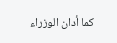كما أدان الوزراء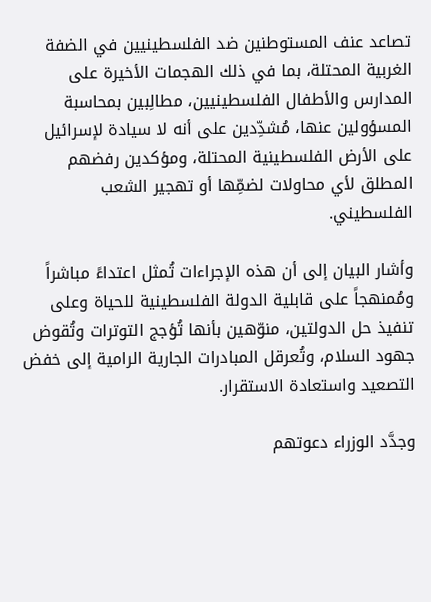تصاعد عنف المستوطنين ضد الفلسطينيين في الضفة الغربية المحتلة، بما في ذلك الهجمات الأخيرة على المدارس والأطفال الفلسطينيين، مطالِبين بمحاسبة المسؤولين عنها، مُشدِّدين على أنه لا سيادة لإسرائيل على الأرض الفلسطينية المحتلة، ومؤكدين رفضهم المطلق لأي محاولات لضمِّها أو تهجير الشعب الفلسطيني.

وأشار البيان إلى أن هذه الإجراءات تُمثل اعتداءً مباشراً ومُمنهجاً على قابلية الدولة الفلسطينية للحياة وعلى تنفيذ حل الدولتين، منوّهين بأنها تُؤجج التوترات وتُقوض جهود السلام، وتُعرقل المبادرات الجارية الرامية إلى خفض التصعيد واستعادة الاستقرار.

وجدَّد الوزراء دعوتهم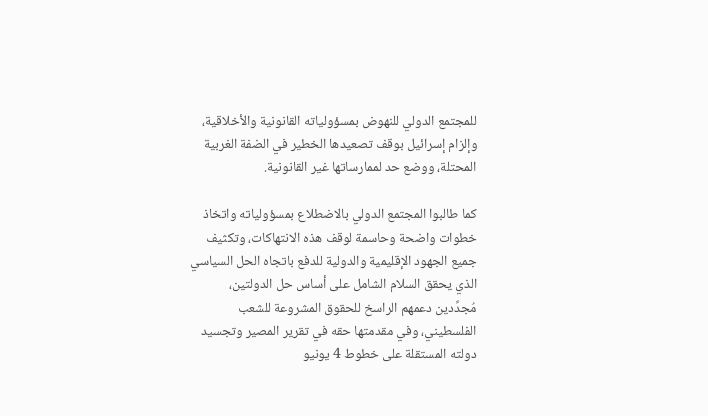للمجتمع الدولي للنهوض بمسؤولياته القانونية والأخلاقية، وإلزام إسرائيل بوقف تصعيدها الخطير في الضفة الغربية المحتلة، ووضع حد لممارساتها غير القانونية.

كما طالبوا المجتمع الدولي بالاضطلاع بمسؤولياته واتخاذ خطوات واضحة وحاسمة لوقف هذه الانتهاكات، وتكثيف جميع الجهود الإقليمية والدولية للدفع باتجاه الحل السياسي الذي يحقق السلام الشامل على أساس حل الدولتين، مُجدِّدين دعمهم الراسخ للحقوق المشروعة للشعب الفلسطيني، وفي مقدمتها حقه في تقرير المصير وتجسيد دولته المستقلة على خطوط 4 يونيو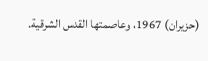(حزيران) 1967، وعاصمتها القدس الشرقية.